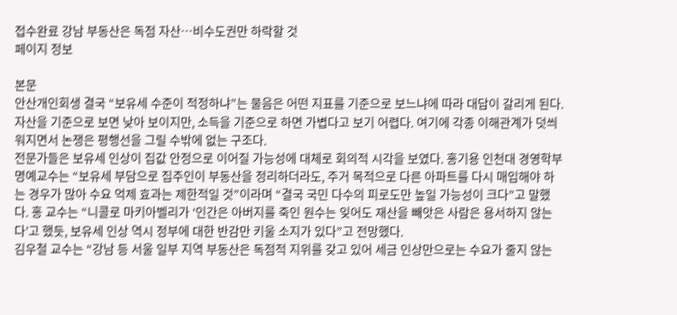접수완료 강남 부동산은 독점 자산…비수도권만 하락할 것
페이지 정보

본문
안산개인회생 결국 “보유세 수준이 적정하냐”는 물음은 어떤 지표를 기준으로 보느냐에 따라 대답이 갈리게 된다. 자산을 기준으로 보면 낮아 보이지만, 소득을 기준으로 하면 가볍다고 보기 어렵다. 여기에 각종 이해관계가 덧씌워지면서 논쟁은 평행선을 그릴 수밖에 없는 구조다.
전문가들은 보유세 인상이 집값 안정으로 이어질 가능성에 대체로 회의적 시각을 보였다. 홍기용 인천대 경영학부 명예교수는 “보유세 부담으로 집주인이 부동산을 정리하더라도, 주거 목적으로 다른 아파트를 다시 매입해야 하는 경우가 많아 수요 억제 효과는 제한적일 것”이라며 “결국 국민 다수의 피로도만 높일 가능성이 크다”고 말했다. 홍 교수는 “니콜로 마키아벨리가 ‘인간은 아버지를 죽인 원수는 잊어도 재산을 빼앗은 사람은 용서하지 않는다’고 했듯, 보유세 인상 역시 정부에 대한 반감만 키울 소지가 있다”고 전망했다.
김우철 교수는 “강남 등 서울 일부 지역 부동산은 독점적 지위를 갖고 있어 세금 인상만으로는 수요가 줄지 않는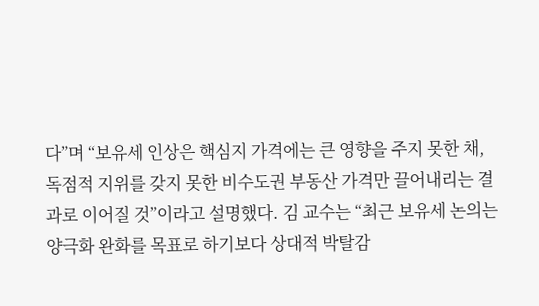다”며 “보유세 인상은 핵심지 가격에는 큰 영향을 주지 못한 채, 독점적 지위를 갖지 못한 비수도권 부동산 가격만 끌어내리는 결과로 이어질 것”이라고 설명했다. 김 교수는 “최근 보유세 논의는 양극화 완화를 목표로 하기보다 상대적 박탈감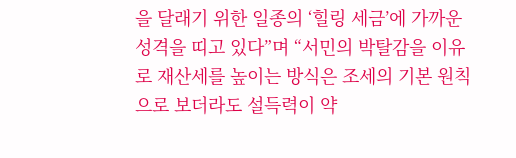을 달래기 위한 일종의 ‘힐링 세금’에 가까운 성격을 띠고 있다”며 “서민의 박탈감을 이유로 재산세를 높이는 방식은 조세의 기본 원칙으로 보더라도 설득력이 약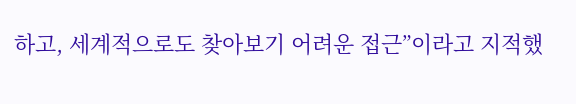하고, 세계적으로도 찾아보기 어려운 접근”이라고 지적했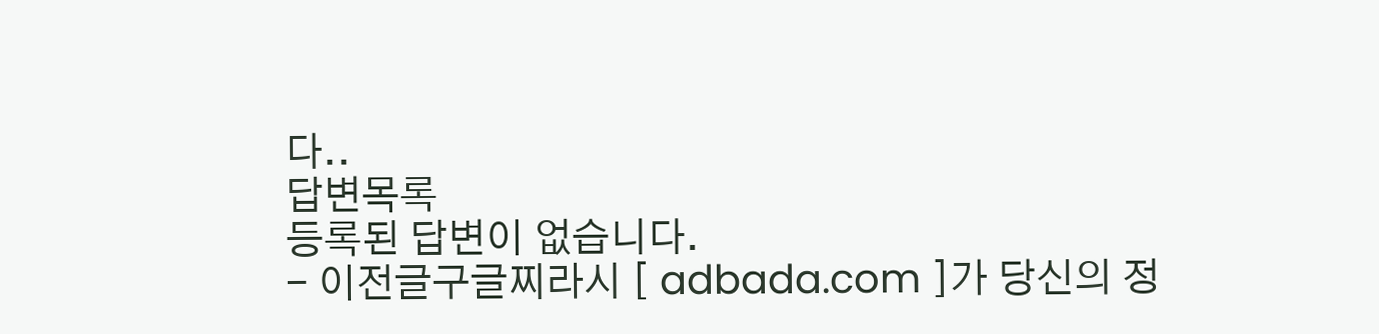다..
답변목록
등록된 답변이 없습니다.
- 이전글구글찌라시 [ adbada.com ]가 당신의 정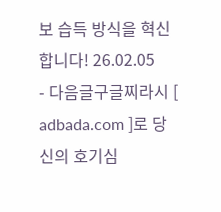보 습득 방식을 혁신합니다! 26.02.05
- 다음글구글찌라시 [ adbada.com ]로 당신의 호기심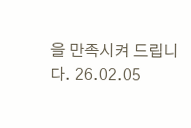을 만족시켜 드립니다. 26.02.05